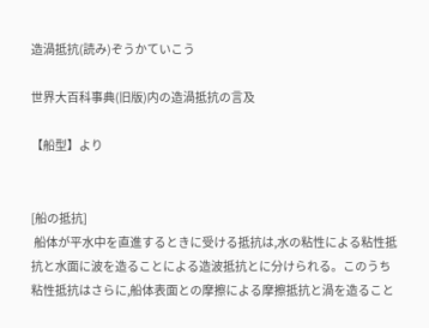造渦抵抗(読み)ぞうかていこう

世界大百科事典(旧版)内の造渦抵抗の言及

【船型】より


[船の抵抗]
 船体が平水中を直進するときに受ける抵抗は,水の粘性による粘性抵抗と水面に波を造ることによる造波抵抗とに分けられる。このうち粘性抵抗はさらに,船体表面との摩擦による摩擦抵抗と渦を造ること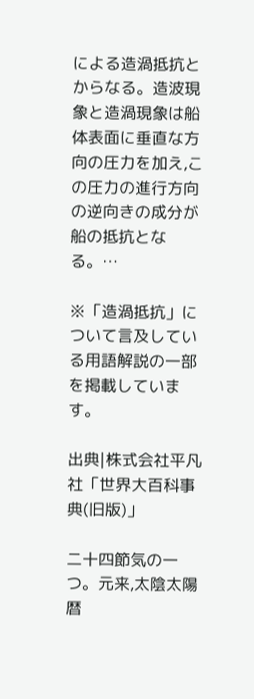による造渦抵抗とからなる。造波現象と造渦現象は船体表面に垂直な方向の圧力を加え,この圧力の進行方向の逆向きの成分が船の抵抗となる。…

※「造渦抵抗」について言及している用語解説の一部を掲載しています。

出典|株式会社平凡社「世界大百科事典(旧版)」

二十四節気の一つ。元来,太陰太陽暦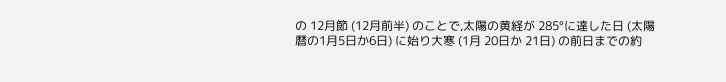の 12月節 (12月前半) のことで,太陽の黄経が 285°に達した日 (太陽暦の1月5日か6日) に始り大寒 (1月 20日か 21日) の前日までの約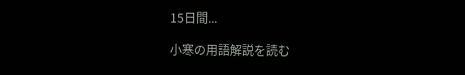15日間...

小寒の用語解説を読む